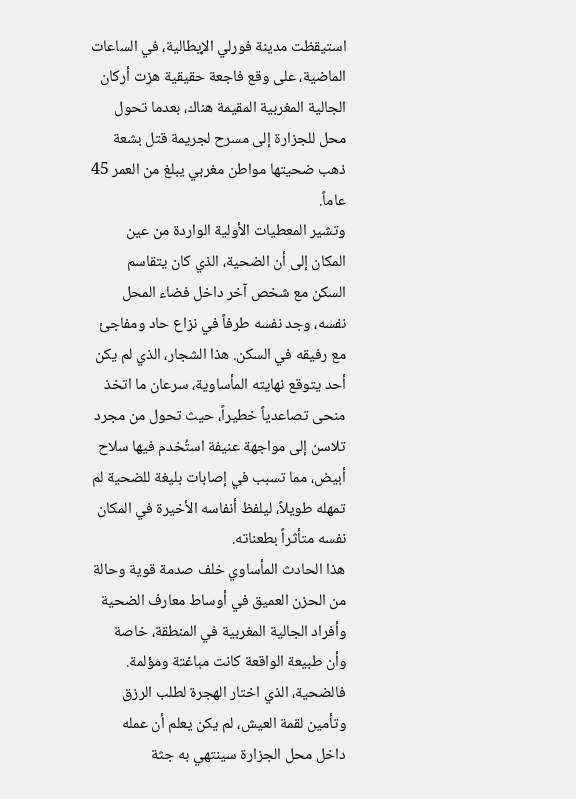استيقظت مدينة فورلي الإيطالية، في الساعات الماضية، على وقع فاجعة حقيقية هزت أركان الجالية المغربية المقيمة هناك، بعدما تحول محل للجزارة إلى مسرح لجريمة قتل بشعة ذهب ضحيتها مواطن مغربي يبلغ من العمر 45 عاماً.
وتشير المعطيات الأولية الواردة من عين المكان إلى أن الضحية، الذي كان يتقاسم السكن مع شخص آخر داخل فضاء المحل نفسه، وجد نفسه طرفاً في نزاع حاد ومفاجئ مع رفيقه في السكن. هذا الشجار، الذي لم يكن أحد يتوقع نهايته المأساوية، سرعان ما اتخذ منحى تصاعدياً خطيراً، حيث تحول من مجرد تلاسن إلى مواجهة عنيفة استُخدم فيها سلاح أبيض، مما تسبب في إصابات بليغة للضحية لم تمهله طويلاً، ليلفظ أنفاسه الأخيرة في المكان نفسه متأثراً بطعناته.
هذا الحادث المأساوي خلف صدمة قوية وحالة من الحزن العميق في أوساط معارف الضحية وأفراد الجالية المغربية في المنطقة، خاصة وأن طبيعة الواقعة كانت مباغتة ومؤلمة. فالضحية، الذي اختار الهجرة لطلب الرزق وتأمين لقمة العيش، لم يكن يعلم أن عمله داخل محل الجزارة سينتهي به جثة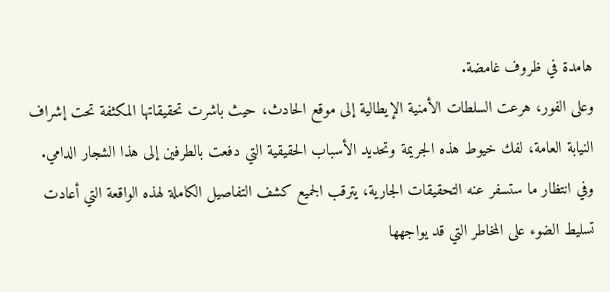هامدة في ظروف غامضة.
وعلى الفور، هرعت السلطات الأمنية الإيطالية إلى موقع الحادث، حيث باشرت تحقيقاتها المكثفة تحت إشراف النيابة العامة، لفك خيوط هذه الجريمة وتحديد الأسباب الحقيقية التي دفعت بالطرفين إلى هذا الشجار الدامي. وفي انتظار ما ستسفر عنه التحقيقات الجارية، يترقب الجميع كشف التفاصيل الكاملة لهذه الواقعة التي أعادت تسليط الضوء على المخاطر التي قد يواجهها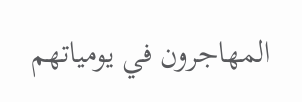المهاجرون في يومياتهم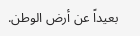بعيداً عن أرض الوطن.